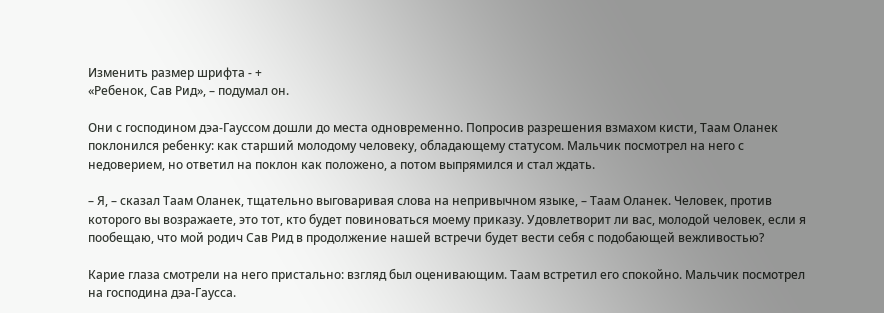Изменить размер шрифта - +
«Ребенок, Сав Рид», – подумал он.

Они с господином дэа-Гауссом дошли до места одновременно. Попросив разрешения взмахом кисти, Таам Оланек поклонился ребенку: как старший молодому человеку, обладающему статусом. Мальчик посмотрел на него с недоверием, но ответил на поклон как положено, а потом выпрямился и стал ждать.

– Я, – сказал Таам Оланек, тщательно выговаривая слова на непривычном языке, – Таам Оланек. Человек, против которого вы возражаете, это тот, кто будет повиноваться моему приказу. Удовлетворит ли вас, молодой человек, если я пообещаю, что мой родич Сав Рид в продолжение нашей встречи будет вести себя с подобающей вежливостью?

Карие глаза смотрели на него пристально: взгляд был оценивающим. Таам встретил его спокойно. Мальчик посмотрел на господина дэа-Гаусса.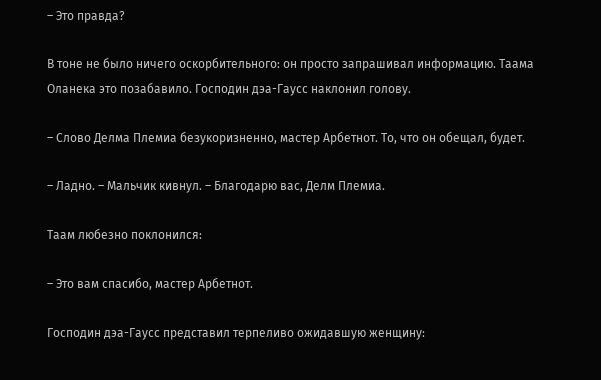– Это правда?

В тоне не было ничего оскорбительного: он просто запрашивал информацию. Таама Оланека это позабавило. Господин дэа-Гаусс наклонил голову.

– Слово Делма Племиа безукоризненно, мастер Арбетнот. То, что он обещал, будет.

– Ладно. – Мальчик кивнул. – Благодарю вас, Делм Племиа.

Таам любезно поклонился:

– Это вам спасибо, мастер Арбетнот.

Господин дэа-Гаусс представил терпеливо ожидавшую женщину: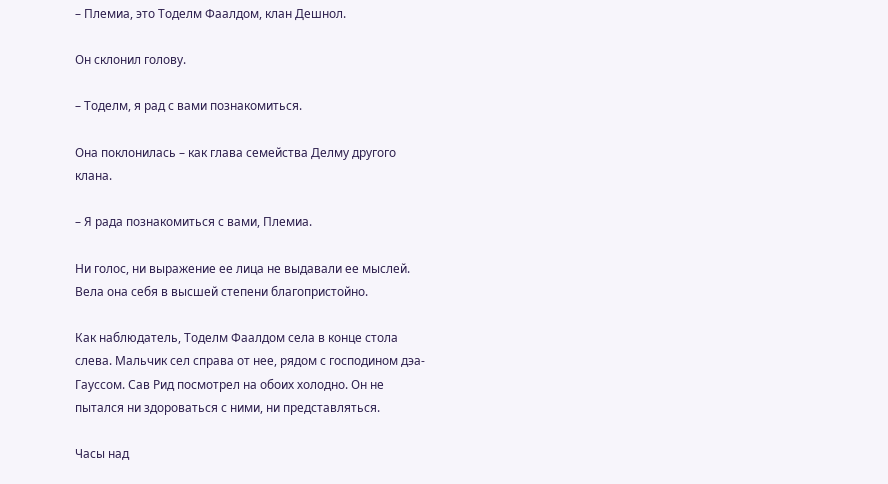– Племиа, это Тоделм Фаалдом, клан Дешнол.

Он склонил голову.

– Тоделм, я рад с вами познакомиться.

Она поклонилась – как глава семейства Делму другого клана.

– Я рада познакомиться с вами, Племиа.

Ни голос, ни выражение ее лица не выдавали ее мыслей. Вела она себя в высшей степени благопристойно.

Как наблюдатель, Тоделм Фаалдом села в конце стола слева. Мальчик сел справа от нее, рядом с господином дэа-Гауссом. Сав Рид посмотрел на обоих холодно. Он не пытался ни здороваться с ними, ни представляться.

Часы над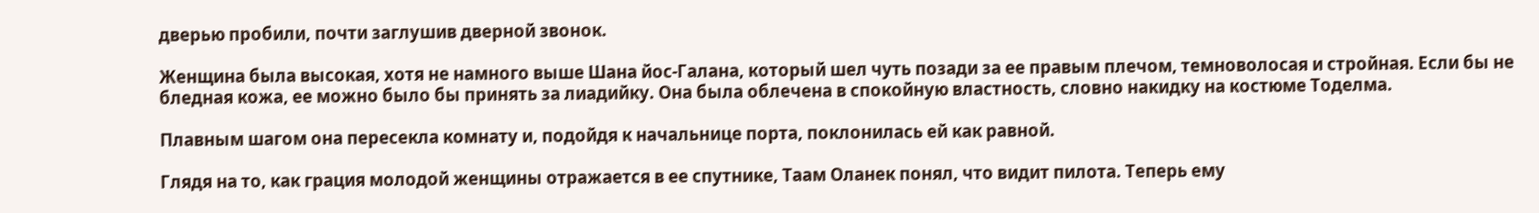дверью пробили, почти заглушив дверной звонок.

Женщина была высокая, хотя не намного выше Шана йос-Галана, который шел чуть позади за ее правым плечом, темноволосая и стройная. Если бы не бледная кожа, ее можно было бы принять за лиадийку. Она была облечена в спокойную властность, словно накидку на костюме Тоделма.

Плавным шагом она пересекла комнату и, подойдя к начальнице порта, поклонилась ей как равной.

Глядя на то, как грация молодой женщины отражается в ее спутнике, Таам Оланек понял, что видит пилота. Теперь ему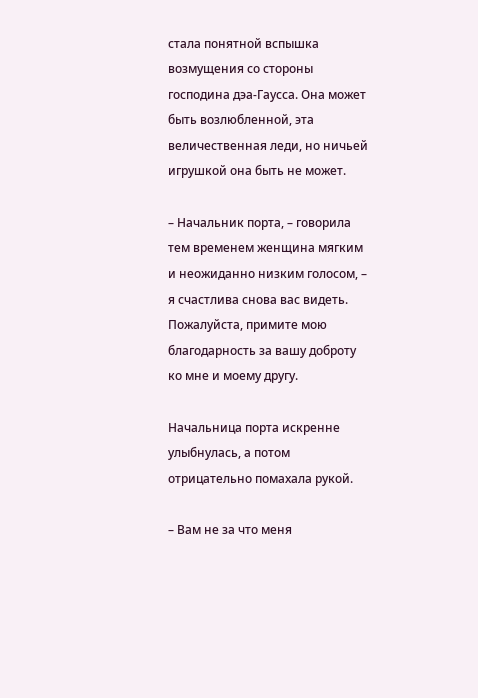стала понятной вспышка возмущения со стороны господина дэа-Гаусса. Она может быть возлюбленной, эта величественная леди, но ничьей игрушкой она быть не может.

– Начальник порта, – говорила тем временем женщина мягким и неожиданно низким голосом, – я счастлива снова вас видеть. Пожалуйста, примите мою благодарность за вашу доброту ко мне и моему другу.

Начальница порта искренне улыбнулась, а потом отрицательно помахала рукой.

– Вам не за что меня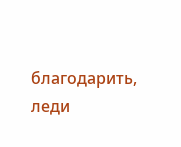благодарить, леди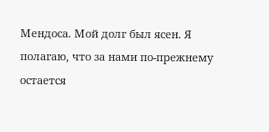Мендоса. Мой долг был ясен. Я полагаю, что за нами по-прежнему остается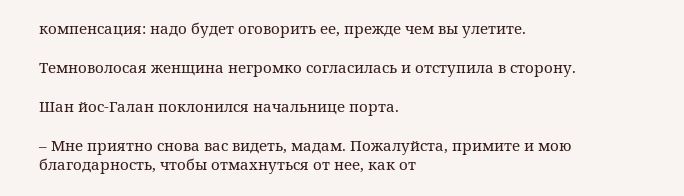компенсация: надо будет оговорить ее, прежде чем вы улетите.

Темноволосая женщина негромко согласилась и отступила в сторону.

Шан йос-Галан поклонился начальнице порта.

– Мне приятно снова вас видеть, мадам. Пожалуйста, примите и мою благодарность, чтобы отмахнуться от нее, как от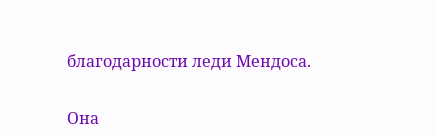благодарности леди Мендоса.

Она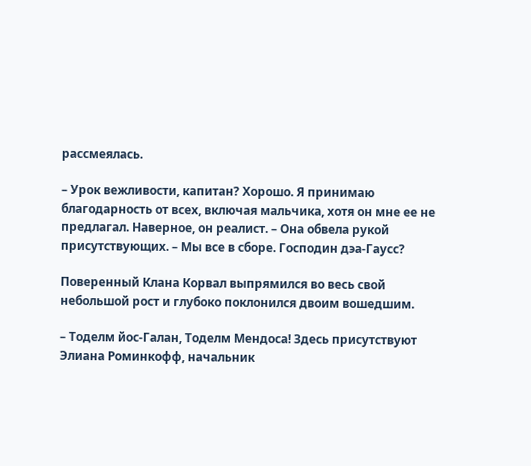рассмеялась.

– Урок вежливости, капитан? Хорошо. Я принимаю благодарность от всех, включая мальчика, хотя он мне ее не предлагал. Наверное, он реалист. – Она обвела рукой присутствующих. – Мы все в сборе. Господин дэа-Гаусс?

Поверенный Клана Корвал выпрямился во весь свой небольшой рост и глубоко поклонился двоим вошедшим.

– Тоделм йос-Галан, Тоделм Мендоса! Здесь присутствуют Элиана Роминкофф, начальник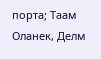порта; Таам Оланек, Делм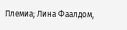Племиа; Лина Фаалдом,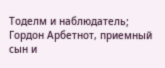Тоделм и наблюдатель; Гордон Арбетнот, приемный сын и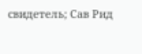свидетель; Сав Рид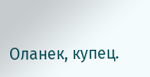Оланек, купец.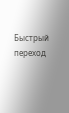Быстрый переход